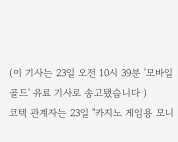(이 기사는 23일 오전 10시 39분 '모바일 골드' 유료 기사로 송고됐습니다 )
코텍 관계자는 23일 "카지노 게임용 모니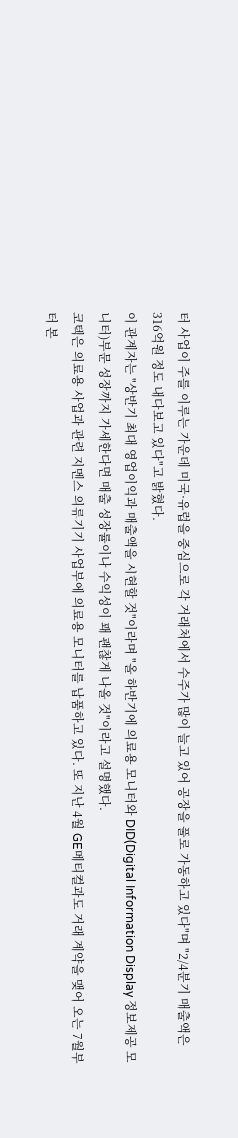터 사업이 주를 이루는 가운데 미국·유럽을 중심으로 각 거래처에서 수주가 많이 늘고 있어 공장을 풀로 가동하고 있다"며 "2/4분기 매출액은 316억원 정도 내다보고 있다"고 밝혔다.
이 관계자는 "상반기 최대 영업이익과 매출액을 시현할 것"이라며 "올 하반기에 의료용 모니터와 DID(Digital Information Display 정보제공 모니터)부문 성장까지 가세한다면 매출 성장률이나 수익성이 꽤 괜찮게 나올 것"이라고 설명했다.
코텍은 의료용 사업과 관련 지멘스 의류기기 사업부에 의료용 모니터를 납품하고 있다. 또 지난 4월 GE메티컬과도 거래 계약을 맺어 오는 7월부터 본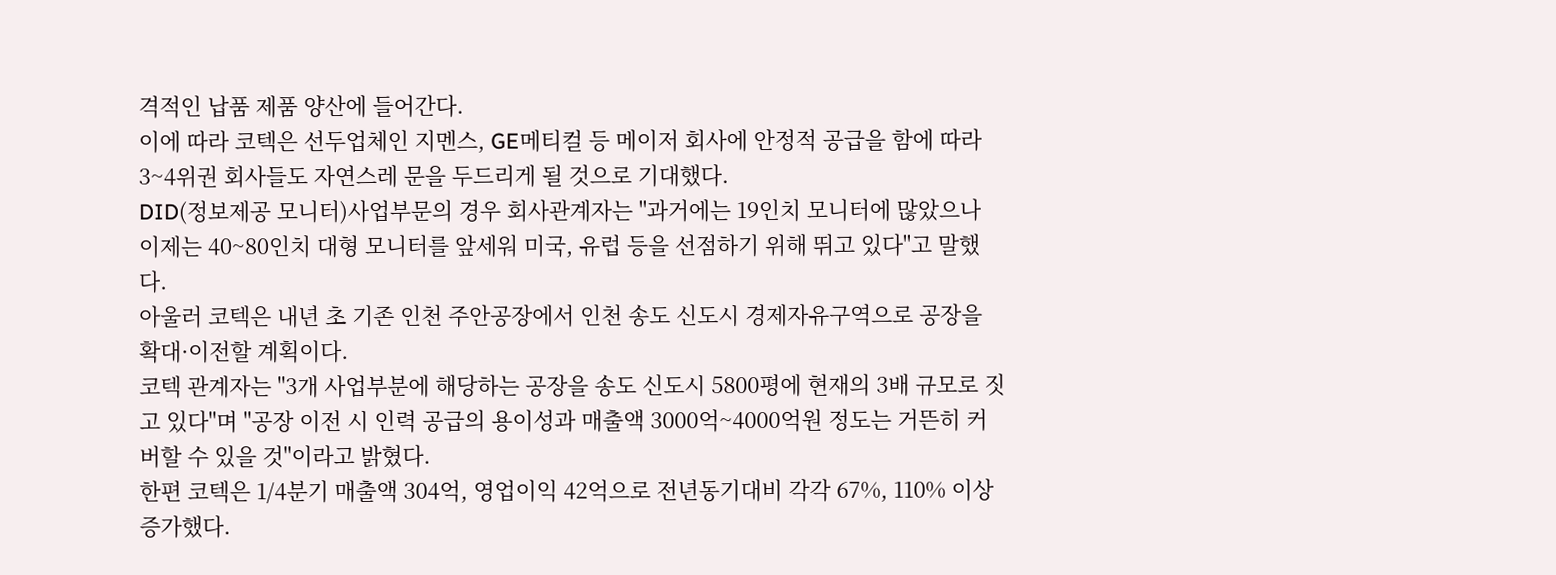격적인 납품 제품 양산에 들어간다.
이에 따라 코텍은 선두업체인 지멘스, GE메티컬 등 메이저 회사에 안정적 공급을 함에 따라 3~4위권 회사들도 자연스레 문을 두드리게 될 것으로 기대했다.
DID(정보제공 모니터)사업부문의 경우 회사관계자는 "과거에는 19인치 모니터에 많았으나 이제는 40~80인치 대형 모니터를 앞세워 미국, 유럽 등을 선점하기 위해 뛰고 있다"고 말했다.
아울러 코텍은 내년 초 기존 인천 주안공장에서 인천 송도 신도시 경제자유구역으로 공장을 확대·이전할 계획이다.
코텍 관계자는 "3개 사업부분에 해당하는 공장을 송도 신도시 5800평에 현재의 3배 규모로 짓고 있다"며 "공장 이전 시 인력 공급의 용이성과 매출액 3000억~4000억원 정도는 거뜬히 커버할 수 있을 것"이라고 밝혔다.
한편 코텍은 1/4분기 매출액 304억, 영업이익 42억으로 전년동기대비 각각 67%, 110% 이상 증가했다.